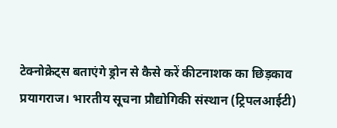टेक्नोक्रेट्स बताएंगे ड्रोन से कैसे करें कीटनाशक का छिड़काव
प्रयागराज। भारतीय सूचना प्रौद्योगिकी संस्थान (ट्रिपलआईटी)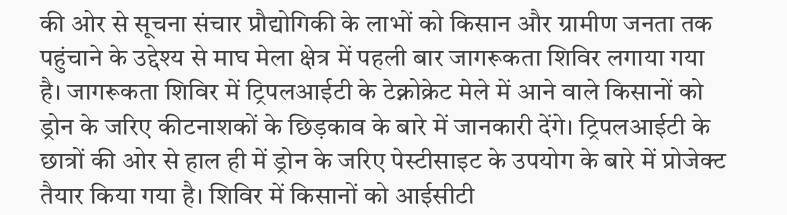की ओर से सूचना संचार प्रौद्योगिकी के लाभों को किसान और ग्रामीण जनता तक पहुंचाने के उद्देश्य से माघ मेला क्षेत्र में पहली बार जागरूकता शिविर लगाया गया है। जागरूकता शिविर में ट्रिपलआईटी के टेक्नोक्रेट मेले में आने वाले किसानों को ड्रोन के जरिए कीटनाशकों के छिड़काव के बारे में जानकारी देंगे। ट्रिपलआईटी के छात्रों की ओर से हाल ही में ड्रोन के जरिए पेस्टीसाइट के उपयोग के बारे में प्रोजेक्ट तैयार किया गया है। शिविर में किसानों को आईसीटी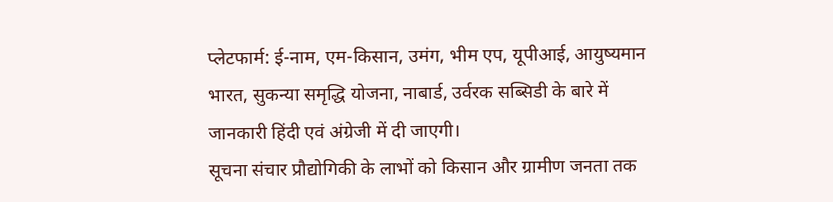प्लेटफार्म: ई-नाम, एम-किसान, उमंग, भीम एप, यूपीआई, आयुष्यमान भारत, सुकन्या समृद्धि योजना, नाबार्ड, उर्वरक सब्सिडी के बारे में जानकारी हिंदी एवं अंग्रेजी में दी जाएगी।
सूचना संचार प्रौद्योगिकी के लाभों को किसान और ग्रामीण जनता तक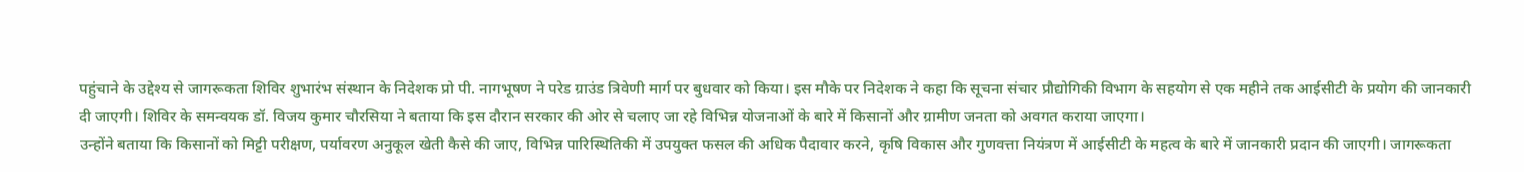पहुंचाने के उद्देश्य से जागरूकता शिविर शुभारंभ संस्थान के निदेशक प्रो पी. नागभूषण ने परेड ग्राउंड त्रिवेणी मार्ग पर बुधवार को किया। इस मौके पर निदेशक ने कहा कि सूचना संचार प्रौद्योगिकी विभाग के सहयोग से एक महीने तक आईसीटी के प्रयोग की जानकारी दी जाएगी। शिविर के समन्वयक डॉ. विजय कुमार चौरसिया ने बताया कि इस दौरान सरकार की ओर से चलाए जा रहे विभिन्न योजनाओं के बारे में किसानों और ग्रामीण जनता को अवगत कराया जाएगा।
उन्होंने बताया कि किसानों को मिट्टी परीक्षण, पर्यावरण अनुकूल खेती कैसे की जाए, विभिन्न पारिस्थितिकी में उपयुक्त फसल की अधिक पैदावार करने, कृषि विकास और गुणवत्ता नियंत्रण में आईसीटी के महत्व के बारे में जानकारी प्रदान की जाएगी। जागरूकता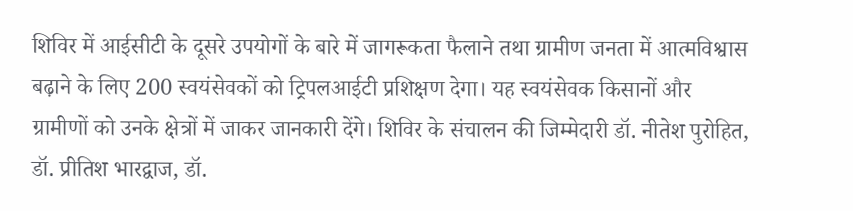शिविर में आईसीटी के दूसरे उपयोगों के बारे में जागरूकता फैलाने तथा ग्रामीण जनता में आत्मविश्वास बढ़ाने के लिए 200 स्वयंसेवकों को ट्रिपलआईटी प्रशिक्षण देगा। यह स्वयंसेवक किसानों और ग्रामीणों को उनके क्षेत्रों में जाकर जानकारी देंगे। शिविर के संचालन की जिम्मेदारी डॉ. नीतेश पुरोहित, डॉ. प्रीतिश भारद्वाज, डॉ.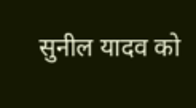सुनील यादव को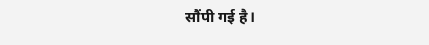सौंपी गई है।